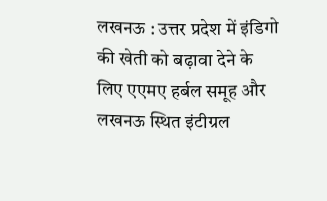लखनऊ : उत्तर प्रदेश में इंडिगो की खेती को बढ़ावा देने के लिए एएमए हर्बल समूह और लखनऊ स्थित इंटीग्रल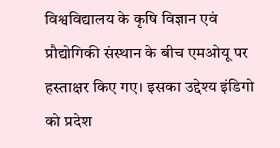विश्वविद्यालय के कृषि विज्ञान एवं प्रौद्योगिकी संस्थान के बीच एमओयू पर हस्ताक्षर किए गए। इसका उद्देश्य इंडिगो को प्रदेश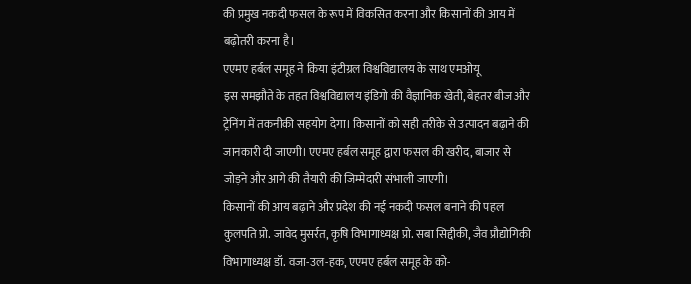की प्रमुख नकदी फसल के रूप में विकसित करना और किसानों की आय में बढ़ोतरी करना है।
एएमए हर्बल समूह ने किया इंटीग्रल विश्वविद्यालय के साथ एमओयू
इस समझौते के तहत विश्वविद्यालय इंडिगो की वैज्ञानिक खेती, बेहतर बीज और ट्रेनिंग में तकनीकी सहयोग देगा। किसानों को सही तरीके से उत्पादन बढ़ाने की जानकारी दी जाएगी। एएमए हर्बल समूह द्वारा फसल की खरीद, बाजार से जोड़ने और आगे की तैयारी की जिम्मेदारी संभाली जाएगी।
किसानों की आय बढ़ाने और प्रदेश की नई नकदी फसल बनाने की पहल
कुलपति प्रो. जावेद मुसर्रत, कृषि विभागाध्यक्ष प्रो. सबा सिद्दीकी, जैव प्रौद्योगिकी विभागाध्यक्ष डॉ. वजा-उल-हक, एएमए हर्बल समूह के को-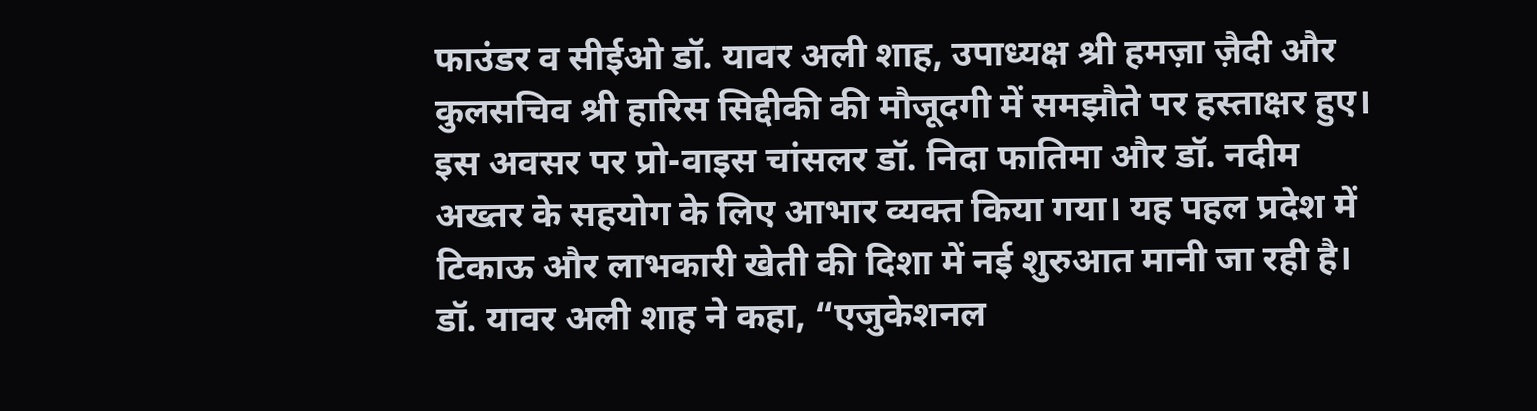फाउंडर व सीईओ डॉ. यावर अली शाह, उपाध्यक्ष श्री हमज़ा ज़ैदी और कुलसचिव श्री हारिस सिद्दीकी की मौजूदगी में समझौते पर हस्ताक्षर हुए।
इस अवसर पर प्रो-वाइस चांसलर डॉ. निदा फातिमा और डॉ. नदीम अख्तर के सहयोग के लिए आभार व्यक्त किया गया। यह पहल प्रदेश में टिकाऊ और लाभकारी खेती की दिशा में नई शुरुआत मानी जा रही है।
डॉ. यावर अली शाह ने कहा, “एजुकेशनल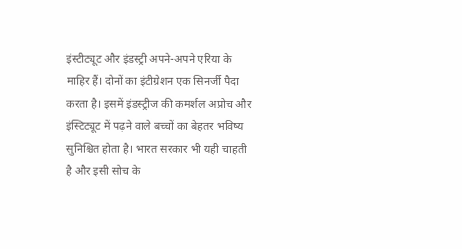इंस्टीट्यूट और इंडस्ट्री अपने-अपने एरिया के माहिर हैं। दोनों का इंटीग्रेशन एक सिनर्जी पैदा करता है। इसमें इंडस्ट्रीज की कमर्शल अप्रोच और इंस्टिट्यूट में पढ़ने वाले बच्चों का बेहतर भविष्य सुनिश्चित होता है। भारत सरकार भी यही चाहती है और इसी सोच के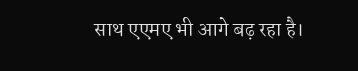साथ एएमए भी आगे बढ़ रहा है।